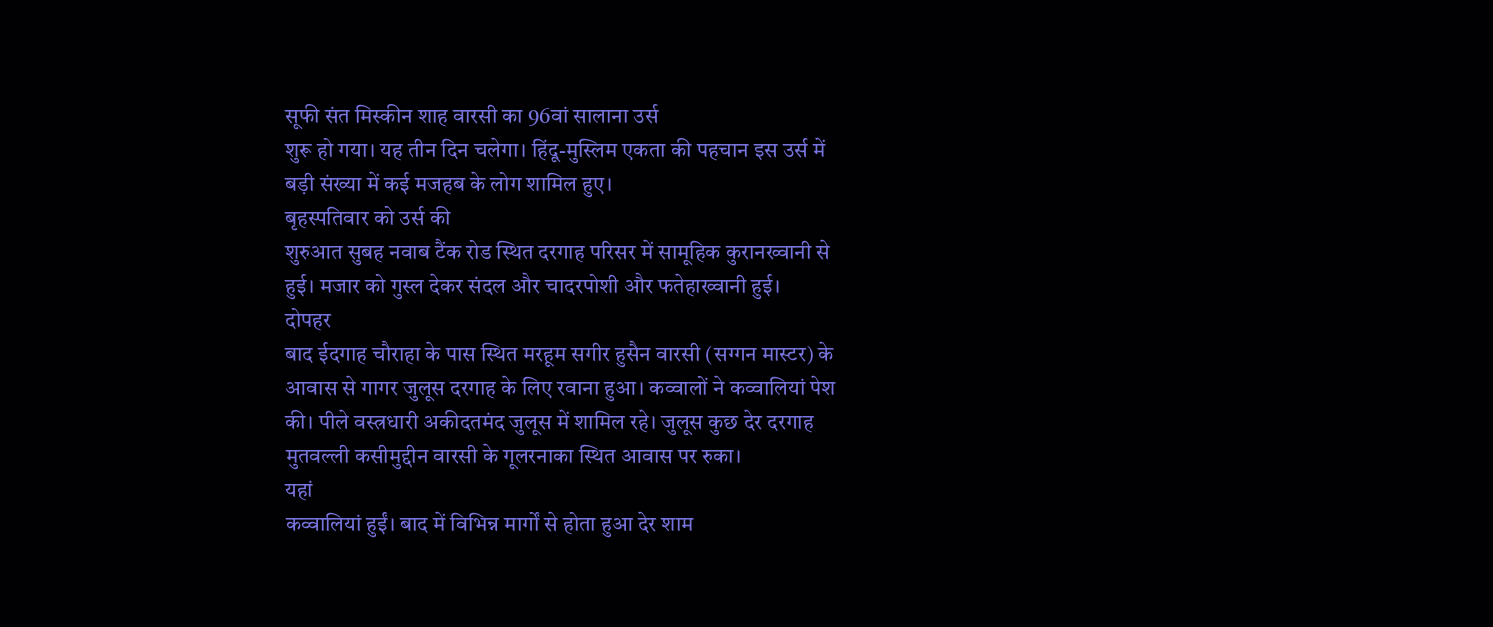सूफी संत मिस्कीन शाह वारसी का 96वां सालाना उर्स
शुरू हो गया। यह तीन दिन चलेगा। हिंदू-मुस्लिम एकता की पहचान इस उर्स में
बड़ी संख्या में कई मजहब के लोग शामिल हुए।
बृहस्पतिवार को उर्स की
शुरुआत सुबह नवाब टैंक रोड स्थित दरगाह परिसर में सामूहिक कुरानख्वानी से
हुई। मजार को गुस्ल देकर संदल और चादरपोशी और फतेहाख्वानी हुई।
दोपहर
बाद ईदगाह चौराहा के पास स्थित मरहूम सगीर हुसैन वारसी (सग्गन मास्टर) के
आवास से गागर जुलूस दरगाह के लिए रवाना हुआ। कव्वालों ने कव्वालियां पेश
की। पीले वस्त्रधारी अकीदतमंद जुलूस में शामिल रहे। जुलूस कुछ देर दरगाह
मुतवल्ली कसीमुद्दीन वारसी के गूलरनाका स्थित आवास पर रुका।
यहां
कव्वालियां हुईं। बाद में विभिन्न मार्गों से होता हुआ देर शाम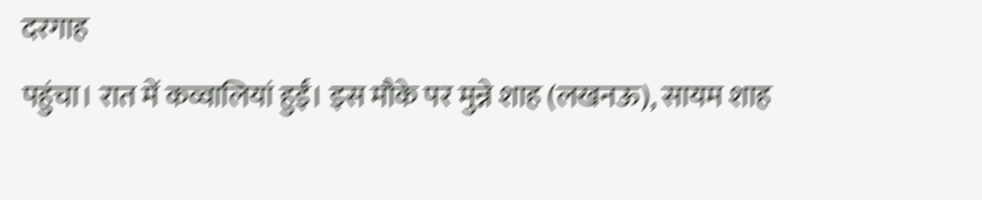दरगाह
पहुंचा। रात में कव्वालियां हुईं। इस मौके पर मुन्ने शाह (लखनऊ), सायम शाह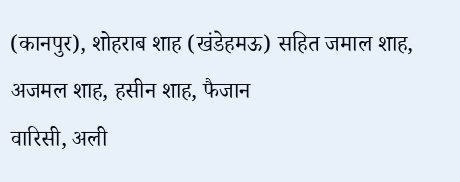(कानपुर), शोहराब शाह (खंडेहमऊ) सहित जमाल शाह, अजमल शाह, हसीन शाह, फैजान
वारिसी, अली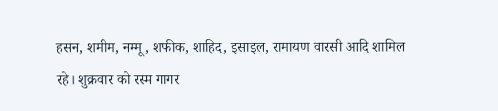हसन, शमीम, नम्मू, शफीक, शाहिद, इसाइल, रामायण वारसी आदि शामिल
रहे। शुक्रवार को रस्म गागर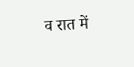व रात में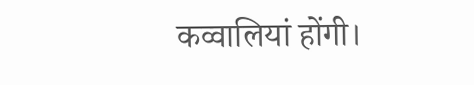कव्वालियां होंगी।